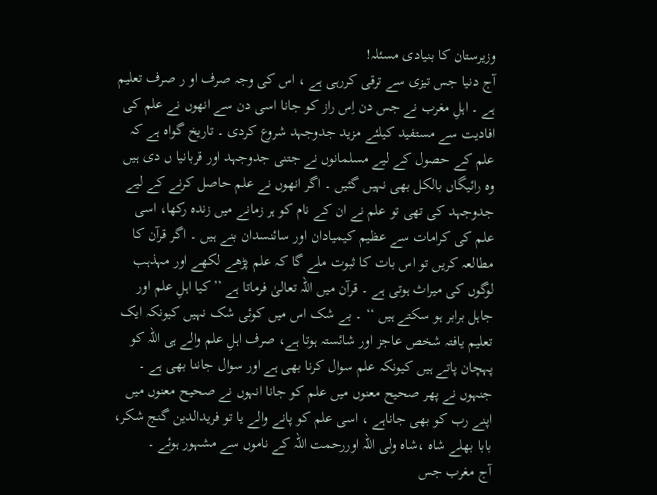وزیرستان کا بنیادی مسئلہ!
آج دنیا جس تیزی سے ترقی کررہی ہے ، اس کی وجہ صرف او ر صرف تعلیم ہے ۔ اہلِ مغرب نے جس دن اِس راز کو جانا اسی دن سے انھوں نے علم کی افادیت سے مستفید کیلئے مزید جدوجہد شروع کردی ۔ تاریخ گواہ ہے کہ علم کے حصول کے لیے مسلمانوں نے جتنی جدوجہد اور قربانیا ں دی ہیں وہ رائیگاں بالکل بھی نہیں گئیں ۔ اگر انھوں نے علم حاصل کرنے کے لیے جدوجہد کی تھی تو علم نے ان کے نام کو ہر زمانے میں زندہ رکھا، اسی علم کی کرامات سے عظیم کیمیادان اور سائنسدان بنے ہیں ۔ اگر قرآن کا مطالعہ کریں تو اس بات کا ثبوت ملے گا کہ علم پڑھے لکھے اور مہذہب لوگوں کی میراث ہوتی ہے ۔ قرآن میں اللہ تعالیٰ فرماتا ہے ’’کیا اہلِ علم اور جاہل برابر ہو سکتے ہیں ‘‘ ۔ بے شک اس میں کوئی شک نہیں کیونکہ ایک تعلیم یافتہ شخص عاجز اور شائستہ ہوتا ہے، صرف اہلِ علم والے ہی اللہ کو پہچان پاتے ہیں کیونکہ علم سوال کرنا بھی ہے اور سوال جاننا بھی ہے ۔ جنہوں نے پھر صحیح معنوں میں علم کو جانا انہوں نے صحیح معنوں میں اپنے رب کو بھی جاناہے ، اسی علم کو پانے والے یا تو فریدالدین گنج شکر، بابا بھلے شاہ ،شاہ ولی اللہ اوررحمت اللہ کے ناموں سے مشہور ہوئے ۔
آج مغرب جس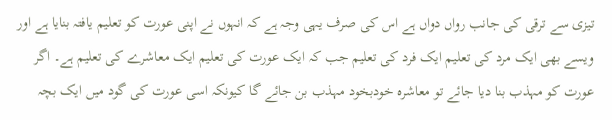تیزی سے ترقی کی جانب رواں دواں ہے اس کی صرف یہی وجہ ہے کہ انہوں نے اپنی عورت کو تعلیم یافتہ بنایا ہے اور ویسے بھی ایک مرد کی تعلیم ایک فرد کی تعلیم جب کہ ایک عورت کی تعلیم ایک معاشرے کی تعلیم ہے۔ اگر عورت کو مہذب بنا دیا جائے تو معاشرہ خودبخود مہذب بن جائے گا کیونکہ اسی عورت کی گود میں ایک بچہ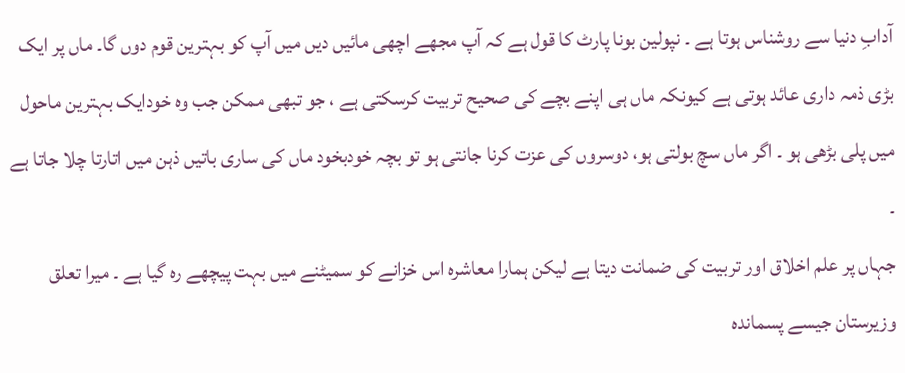آدابِ دنیا سے روشناس ہوتا ہے ۔ نپولین بونا پارٹ کا قول ہے کہ آپ مجھے اچھی مائیں دیں میں آپ کو بہترین قوم دوں گا۔ ماں پر ایک بڑی ذمہ داری عائد ہوتی ہے کیونکہ ماں ہی اپنے بچے کی صحیح تربیت کرسکتی ہے ، جو تبھی ممکن جب وہ خودایک بہترین ماحول میں پلی بڑھی ہو ۔ اگر ماں سچ بولتی ہو، دوسروں کی عزت کرنا جانتی ہو تو بچہ خودبخود ماں کی ساری باتیں ذہن میں اتارتا چلا جاتا ہے ۔
جہاں پر علم اخلاق اور تربیت کی ضمانت دیتا ہے لیکن ہمارا معاشرہ اس خزانے کو سمیٹنے میں بہت پیچھے رہ گیا ہے ۔ میرا تعلق وزیرستان جیسے پسماندہ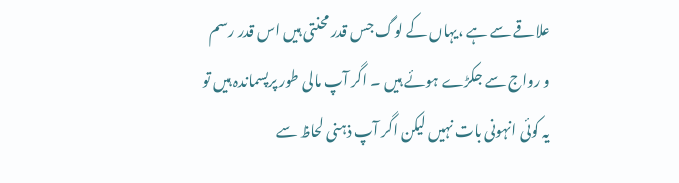علاقے سے ہے ،یہاں کے لوگ جس قدر محنتی ہیں اس قدر رسم و رواج سے جکڑے ہوئے ہیں ۔ اگر آپ مالی طور پرپسماندہ ہیں تو یہ کوئی انہونی بات نہیں لیکن اگر آپ ذہنی لحاظ سے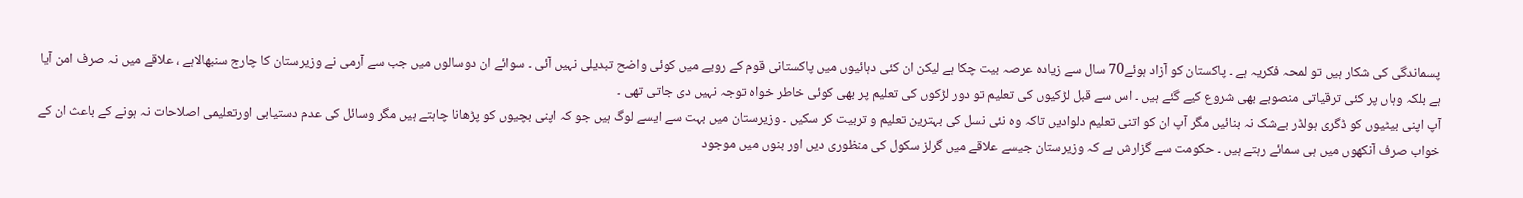پسماندگی کی شکار ہیں تو لمحہ فکریہ ہے ۔ پاکستان کو آزاد ہوئے70 سال سے زیادہ عرصہ بیت چکا ہے لیکن ان کئی دہائیوں میں پاکستانی قوم کے رویے میں کوئی واضح تبدیلی نہیں آئی ۔ سوائے ان دوسالوں میں جب سے آرمی نے وزیرستان کا چارج سنبھالاہے ، علاقے میں نہ صرف امن آیا ہے بلکہ وہاں پر کئی ترقیاتی منصوبے بھی شروع کیے گئے ہیں ۔ اس سے قبل لڑکیوں کی تعلیم تو دور لڑکوں کی تعلیم پر بھی کوئی خاطر خواہ توجہ نہیں دی جاتی تھی ۔
آپ اپنی بیٹیوں کو ڈگری ہولڈر بےشک نہ بنائیں مگر آپ ان کو اتنی تعلیم دلوادیں تاکہ وہ نئی نسل کی بہترین تعلیم و تربیت کر سکیں ۔ وزیرستان میں بہت سے ایسے لوگ ہیں جو کہ اپنی بچیوں کو پڑھانا چاہتے ہیں مگر وسائل کی عدم دستیابی اورتعلیمی اصلاحات نہ ہونے کے باعث ان کے خواب صرف آنکھوں میں ہی سمائے رہتے ہیں ۔ حکومت سے گزارش ہے کہ وزیرستان جیسے علاقے میں گرلز سکول کی منظوری دیں اور بنوں میں موجود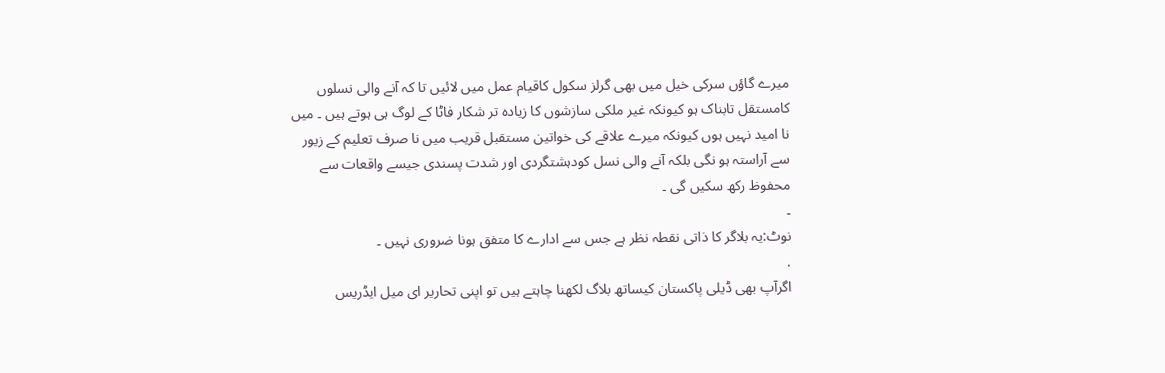میرے گاؤں سرکی خیل میں بھی گرلز سکول کاقیام عمل میں لائیں تا کہ آنے والی نسلوں کامستقل تابناک ہو کیونکہ غیر ملکی سازشوں کا زیادہ تر شکار فاٹا کے لوگ ہی ہوتے ہیں ۔ میں نا امید نہیں ہوں کیونکہ میرے علاقے کی خواتین مستقبل قریب میں نا صرف تعلیم کے زیور سے آراستہ ہو نگی بلکہ آنے والی نسل کودہشتگردی اور شدت پسندی جیسے واقعات سے محفوظ رکھ سکیں گی ۔
۔
نوٹ:یہ بلاگر کا ذاتی نقطہ نظر ہے جس سے ادارے کا متفق ہونا ضروری نہیں ۔
.
اگرآپ بھی ڈیلی پاکستان کیساتھ بلاگ لکھنا چاہتے ہیں تو اپنی تحاریر ای میل ایڈریس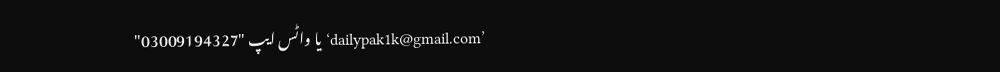’dailypak1k@gmail.com‘ یا واٹس ایپ "03009194327"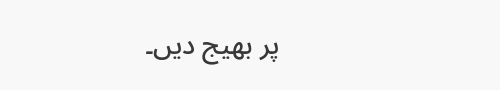پر بھیج دیں۔